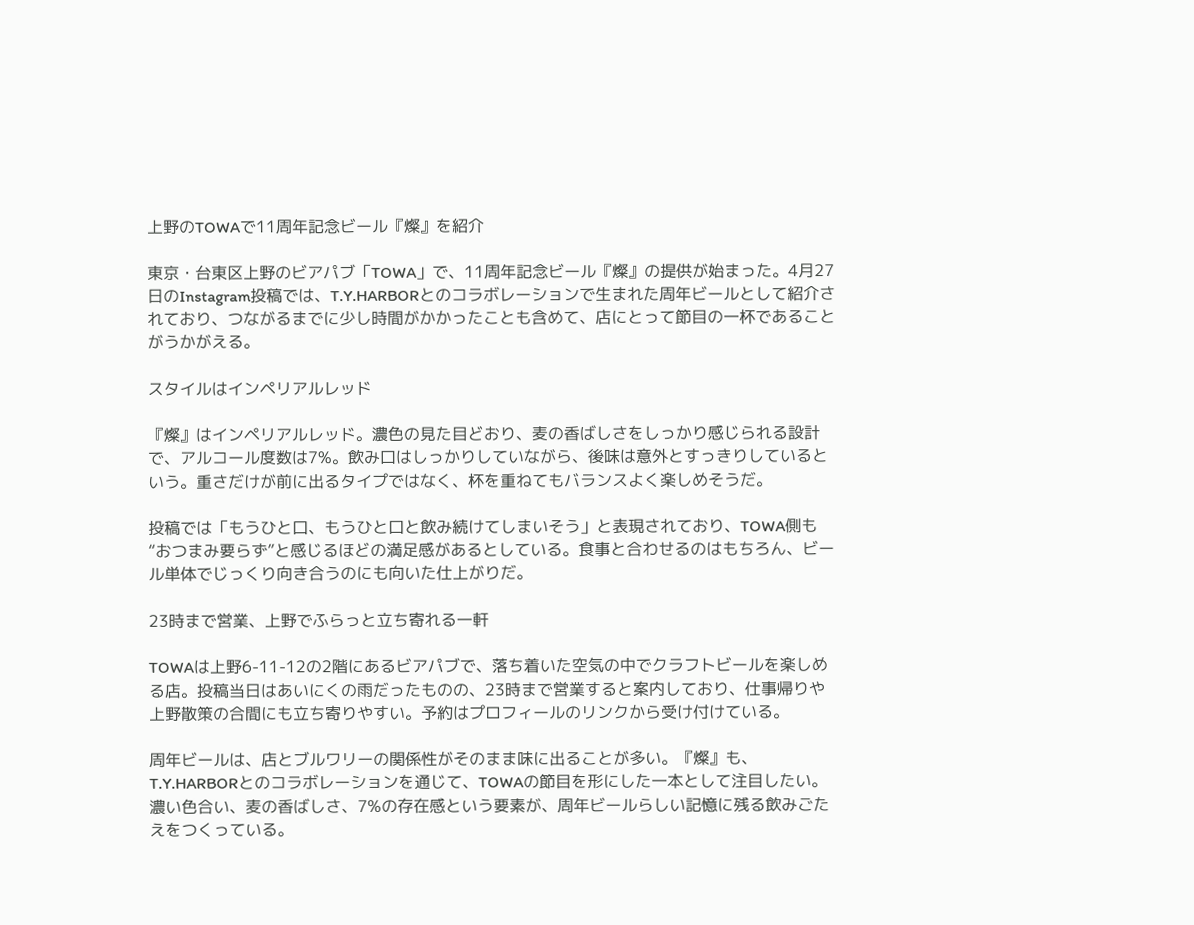上野のTOWAで11周年記念ビール『燦』を紹介

東京・台東区上野のビアパブ「TOWA」で、11周年記念ビール『燦』の提供が始まった。4月27日のInstagram投稿では、T.Y.HARBORとのコラボレーションで生まれた周年ビールとして紹介されており、つながるまでに少し時間がかかったことも含めて、店にとって節目の一杯であることがうかがえる。

スタイルはインペリアルレッド

『燦』はインペリアルレッド。濃色の見た目どおり、麦の香ばしさをしっかり感じられる設計で、アルコール度数は7%。飲み口はしっかりしていながら、後味は意外とすっきりしているという。重さだけが前に出るタイプではなく、杯を重ねてもバランスよく楽しめそうだ。

投稿では「もうひと口、もうひと口と飲み続けてしまいそう」と表現されており、TOWA側も“おつまみ要らず”と感じるほどの満足感があるとしている。食事と合わせるのはもちろん、ビール単体でじっくり向き合うのにも向いた仕上がりだ。

23時まで営業、上野でふらっと立ち寄れる一軒

TOWAは上野6-11-12の2階にあるビアパブで、落ち着いた空気の中でクラフトビールを楽しめる店。投稿当日はあいにくの雨だったものの、23時まで営業すると案内しており、仕事帰りや上野散策の合間にも立ち寄りやすい。予約はプロフィールのリンクから受け付けている。

周年ビールは、店とブルワリーの関係性がそのまま味に出ることが多い。『燦』も、T.Y.HARBORとのコラボレーションを通じて、TOWAの節目を形にした一本として注目したい。濃い色合い、麦の香ばしさ、7%の存在感という要素が、周年ビールらしい記憶に残る飲みごたえをつくっている。